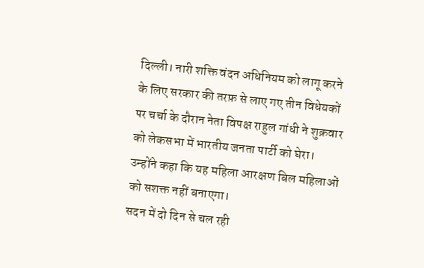दिल्ली। नारी शक्ति वंदन अधिनियम को लागू करने के लिए सरकार की तरफ़ से लाए गए तीन विधेयकों पर चर्चा के दौरान नेता विपक्ष राहुल गांधी ने शुक्रवार को लेकसभा में भारतीय जनता पार्टी को घेरा। उन्होंने कहा कि यह महिला आरक्षण बिल महिलाओं को सशक्त नहीं बनाएगा।
सदन में दो दिन से चल रही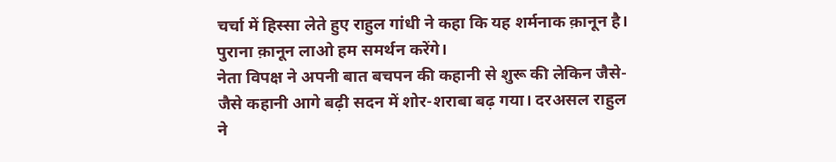चर्चा में हिस्सा लेते हुए राहुल गांधी ने कहा कि यह शर्मनाक क़ानून है। पुराना क़ानून लाओ हम समर्थन करेंगे।
नेता विपक्ष ने अपनी बात बचपन की कहानी से शुरू की लेकिन जैसे-जैसे कहानी आगे बढ़ी सदन में शोर-शराबा बढ़ गया। दरअसल राहुल ने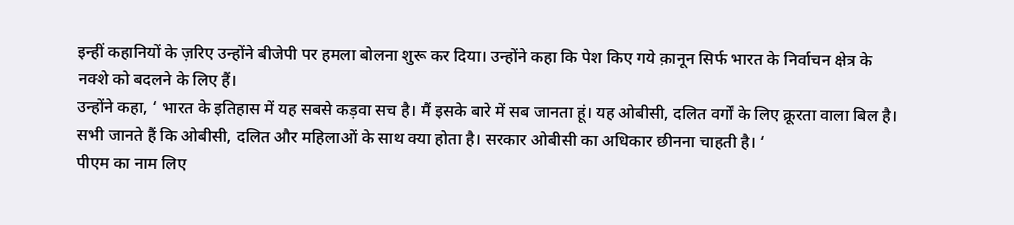इन्हीं कहानियों के ज़रिए उन्होंने बीजेपी पर हमला बोलना शुरू कर दिया। उन्होंने कहा कि पेश किए गये क़ानून सिर्फ भारत के निर्वाचन क्षेत्र के नक्शे को बदलने के लिए हैं।
उन्होंने कहा, ‘ भारत के इतिहास में यह सबसे कड़वा सच है। मैं इसके बारे में सब जानता हूं। यह ओबीसी, दलित वर्गों के लिए क्रूरता वाला बिल है। सभी जानते हैं कि ओबीसी, दलित और महिलाओं के साथ क्या होता है। सरकार ओबीसी का अधिकार छीनना चाहती है। ‘
पीएम का नाम लिए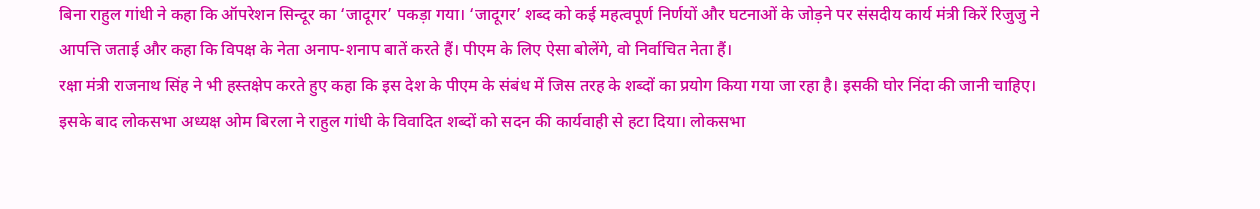बिना राहुल गांधी ने कहा कि ऑपरेशन सिन्दूर का ‘जादूगर’ पकड़ा गया। ‘जादूगर’ शब्द को कई महत्वपूर्ण निर्णयों और घटनाओं के जोड़ने पर संसदीय कार्य मंत्री किरें रिजुजु ने आपत्ति जताई और कहा कि विपक्ष के नेता अनाप-शनाप बातें करते हैं। पीएम के लिए ऐसा बोलेंगे, वो निर्वाचित नेता हैं।
रक्षा मंत्री राजनाथ सिंह ने भी हस्तक्षेप करते हुए कहा कि इस देश के पीएम के संबंध में जिस तरह के शब्दों का प्रयोग किया गया जा रहा है। इसकी घोर निंदा की जानी चाहिए।
इसके बाद लोकसभा अध्यक्ष ओम बिरला ने राहुल गांधी के विवादित शब्दों को सदन की कार्यवाही से हटा दिया। लोकसभा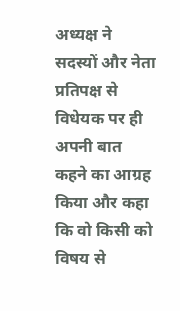अध्यक्ष ने सदस्यों और नेता प्रतिपक्ष से विधेयक पर ही अपनी बात कहने का आग्रह किया और कहा कि वो किसी को विषय से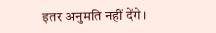इतर अनुमति नहीं देंगे।